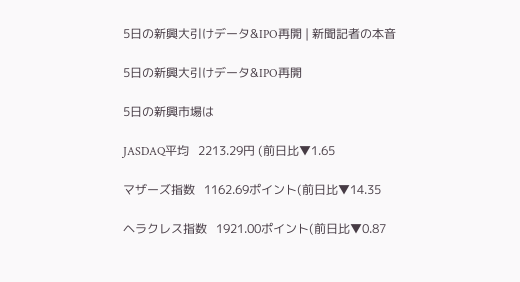5日の新興大引けデータ&IPO再開 | 新聞記者の本音

5日の新興大引けデータ&IPO再開

5日の新興市場は

JASDAQ平均   2213.29円 (前日比▼1.65

マザーズ指数   1162.69ポイント(前日比▼14.35

ヘラクレス指数   1921.00ポイント(前日比▼0.87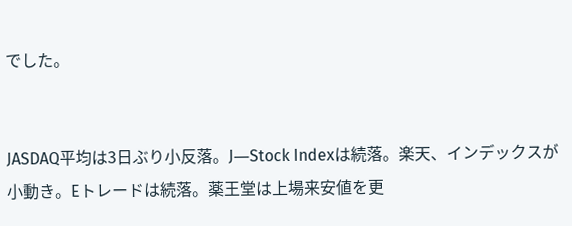でした。


JASDAQ平均は3日ぶり小反落。J―Stock Indexは続落。楽天、インデックスが小動き。Eトレードは続落。薬王堂は上場来安値を更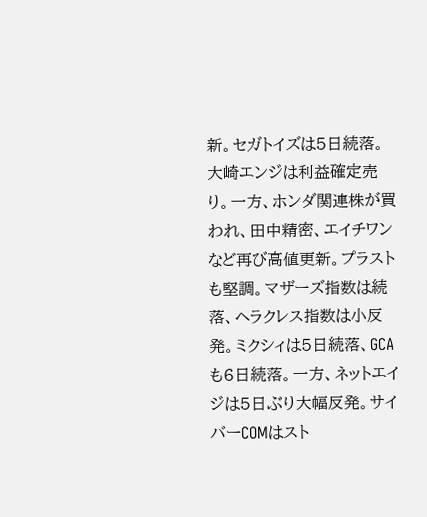新。セガトイズは5日続落。大崎エンジは利益確定売り。一方、ホンダ関連株が買われ、田中精密、エイチワンなど再び高値更新。プラストも堅調。マザーズ指数は続落、ヘラクレス指数は小反発。ミクシィは5日続落、GCAも6日続落。一方、ネットエイジは5日ぶり大幅反発。サイバーCOMはスト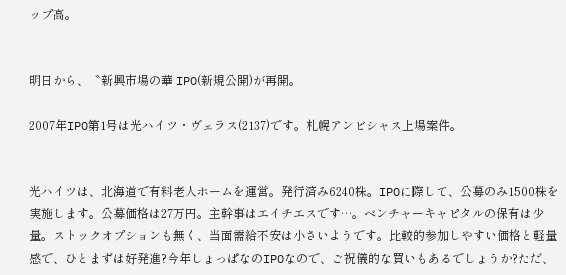ップ高。


明日から、〝新興市場の華 IPO(新規公開)が再開。

2007年IPO第1号は光ハイツ・ヴェラス(2137)です。札幌アンビシャス上場案件。


光ハイツは、北海道で有料老人ホームを運営。発行済み6240株。IPOに際して、公募のみ1500株を実施します。公募価格は27万円。主幹事はエイチエスです…。ベンチャーキャピタルの保有は少量。ストックオプションも無く、当面需給不安は小さいようです。比較的参加しやすい価格と軽量感で、ひとまずは好発進?今年しょっぱなのIPOなので、ご祝儀的な買いもあるでしょうか?ただ、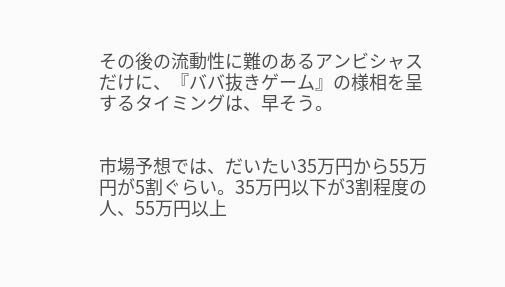その後の流動性に難のあるアンビシャスだけに、『ババ抜きゲーム』の様相を呈するタイミングは、早そう。


市場予想では、だいたい35万円から55万円が5割ぐらい。35万円以下が3割程度の人、55万円以上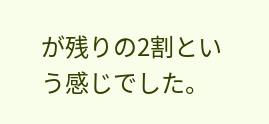が残りの2割という感じでした。